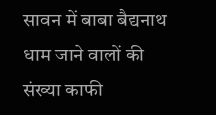सावन में बाबा बैद्यनाथ धाम जाने वालों की संख्या काफी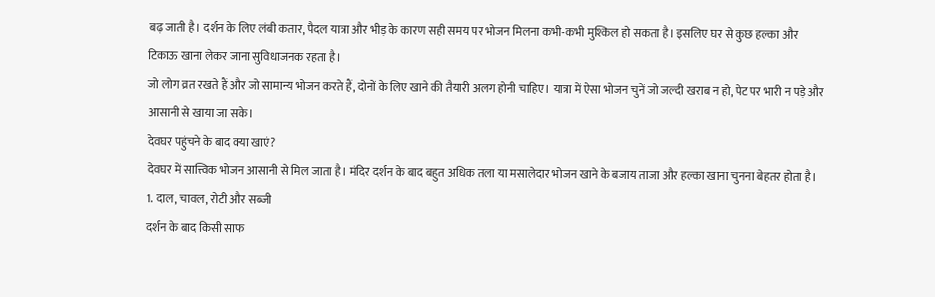बढ़ जाती है। दर्शन के लिए लंबी कतार, पैदल यात्रा और भीड़ के कारण सही समय पर भोजन मिलना कभी-कभी मुश्किल हो सकता है। इसलिए घर से कुछ हल्का और टिकाऊ खाना लेकर जाना सुविधाजनक रहता है।
जो लोग व्रत रखते हैं और जो सामान्य भोजन करते हैं, दोनों के लिए खाने की तैयारी अलग होनी चाहिए। यात्रा में ऐसा भोजन चुनें जो जल्दी खराब न हो, पेट पर भारी न पड़े और आसानी से खाया जा सके।
देवघर पहुंचने के बाद क्या खाएं?
देवघर में सात्त्विक भोजन आसानी से मिल जाता है। मंदिर दर्शन के बाद बहुत अधिक तला या मसालेदार भोजन खाने के बजाय ताजा और हल्का खाना चुनना बेहतर होता है।
1. दाल, चावल, रोटी और सब्जी
दर्शन के बाद किसी साफ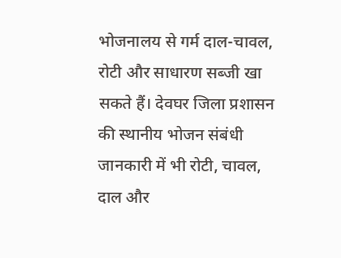भोजनालय से गर्म दाल-चावल, रोटी और साधारण सब्जी खा सकते हैं। देवघर जिला प्रशासन की स्थानीय भोजन संबंधी जानकारी में भी रोटी, चावल, दाल और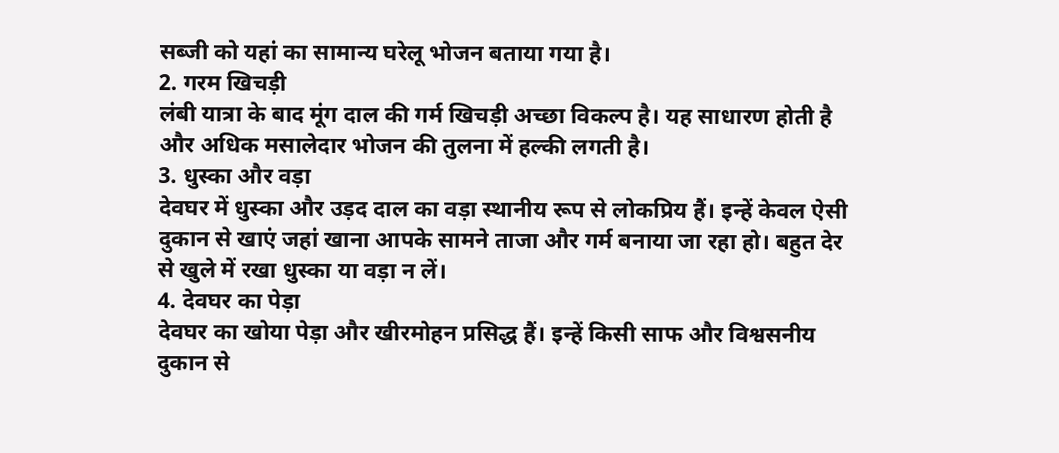सब्जी को यहां का सामान्य घरेलू भोजन बताया गया है।
2. गरम खिचड़ी
लंबी यात्रा के बाद मूंग दाल की गर्म खिचड़ी अच्छा विकल्प है। यह साधारण होती है और अधिक मसालेदार भोजन की तुलना में हल्की लगती है।
3. धुस्का और वड़ा
देवघर में धुस्का और उड़द दाल का वड़ा स्थानीय रूप से लोकप्रिय हैं। इन्हें केवल ऐसी दुकान से खाएं जहां खाना आपके सामने ताजा और गर्म बनाया जा रहा हो। बहुत देर से खुले में रखा धुस्का या वड़ा न लें।
4. देवघर का पेड़ा
देवघर का खोया पेड़ा और खीरमोहन प्रसिद्ध हैं। इन्हें किसी साफ और विश्वसनीय दुकान से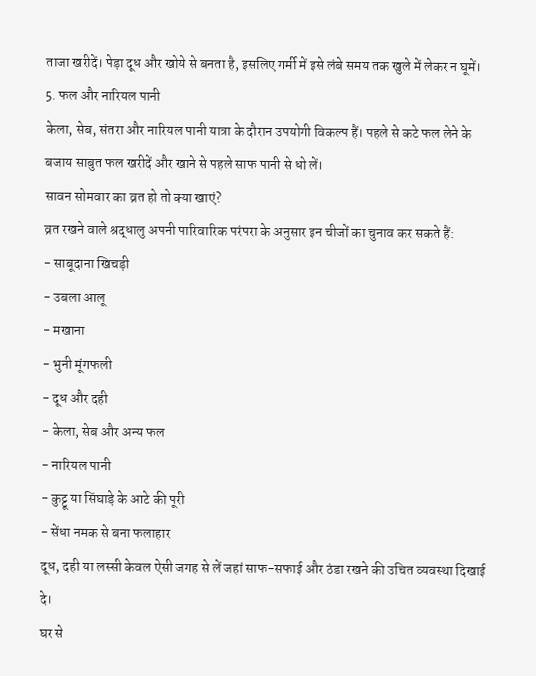ताजा खरीदें। पेड़ा दूध और खोये से बनता है, इसलिए गर्मी में इसे लंबे समय तक खुले में लेकर न घूमें।
5. फल और नारियल पानी
केला, सेब, संतरा और नारियल पानी यात्रा के दौरान उपयोगी विकल्प हैं। पहले से कटे फल लेने के बजाय साबुत फल खरीदें और खाने से पहले साफ पानी से धो लें।
सावन सोमवार का व्रत हो तो क्या खाएं?
व्रत रखने वाले श्रद्धालु अपनी पारिवारिक परंपरा के अनुसार इन चीजों का चुनाव कर सकते हैं:
- साबूदाना खिचड़ी
- उबला आलू
- मखाना
- भुनी मूंगफली
- दूध और दही
- केला, सेब और अन्य फल
- नारियल पानी
- कुट्टू या सिंघाड़े के आटे की पूरी
- सेंधा नमक से बना फलाहार
दूध, दही या लस्सी केवल ऐसी जगह से लें जहां साफ-सफाई और ठंडा रखने की उचित व्यवस्था दिखाई दे।
घर से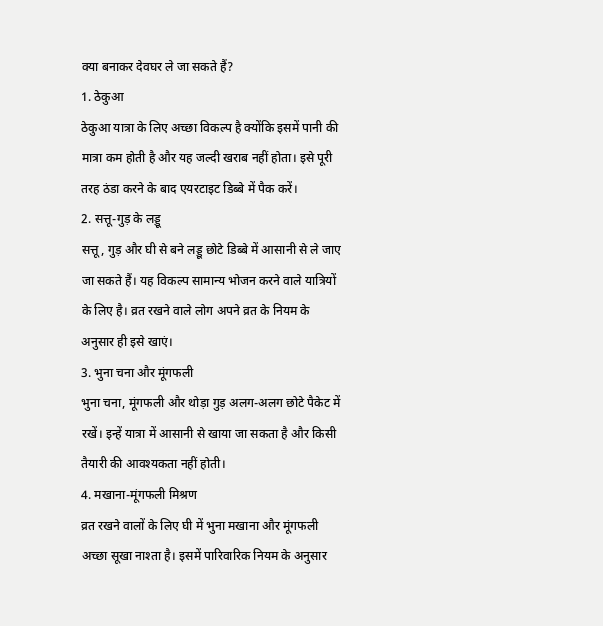क्या बनाकर देवघर ले जा सकते हैं?
1. ठेकुआ
ठेकुआ यात्रा के लिए अच्छा विकल्प है क्योंकि इसमें पानी की मात्रा कम होती है और यह जल्दी खराब नहीं होता। इसे पूरी तरह ठंडा करने के बाद एयरटाइट डिब्बे में पैक करें।
2. सत्तू-गुड़ के लड्डू
सत्तू, गुड़ और घी से बने लड्डू छोटे डिब्बे में आसानी से ले जाए जा सकते हैं। यह विकल्प सामान्य भोजन करने वाले यात्रियों के लिए है। व्रत रखने वाले लोग अपने व्रत के नियम के अनुसार ही इसे खाएं।
3. भुना चना और मूंगफली
भुना चना, मूंगफली और थोड़ा गुड़ अलग-अलग छोटे पैकेट में रखें। इन्हें यात्रा में आसानी से खाया जा सकता है और किसी तैयारी की आवश्यकता नहीं होती।
4. मखाना-मूंगफली मिश्रण
व्रत रखने वालों के लिए घी में भुना मखाना और मूंगफली अच्छा सूखा नाश्ता है। इसमें पारिवारिक नियम के अनुसार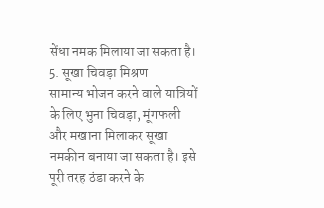सेंधा नमक मिलाया जा सकता है।
5. सूखा चिवड़ा मिश्रण
सामान्य भोजन करने वाले यात्रियों के लिए भुना चिवड़ा, मूंगफली और मखाना मिलाकर सूखा नमकीन बनाया जा सकता है। इसे पूरी तरह ठंडा करने के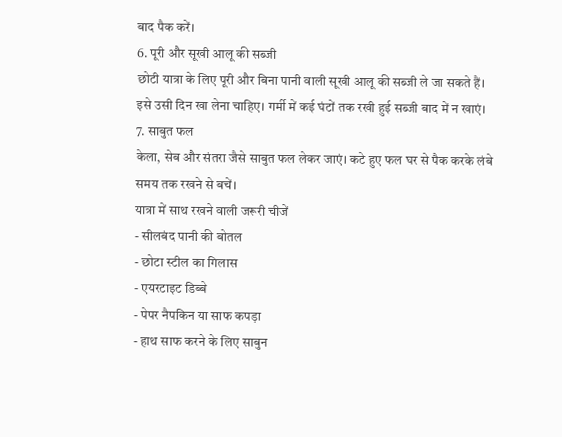बाद पैक करें।
6. पूरी और सूखी आलू की सब्जी
छोटी यात्रा के लिए पूरी और बिना पानी वाली सूखी आलू की सब्जी ले जा सकते हैं। इसे उसी दिन खा लेना चाहिए। गर्मी में कई घंटों तक रखी हुई सब्जी बाद में न खाएं।
7. साबुत फल
केला, सेब और संतरा जैसे साबुत फल लेकर जाएं। कटे हुए फल घर से पैक करके लंबे समय तक रखने से बचें।
यात्रा में साथ रखने वाली जरूरी चीजें
- सीलबंद पानी की बोतल
- छोटा स्टील का गिलास
- एयरटाइट डिब्बे
- पेपर नैपकिन या साफ कपड़ा
- हाथ साफ करने के लिए साबुन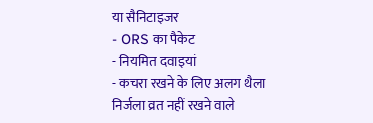या सैनिटाइजर
- ORS का पैकेट
- नियमित दवाइयां
- कचरा रखने के लिए अलग थैला
निर्जला व्रत नहीं रखने वाले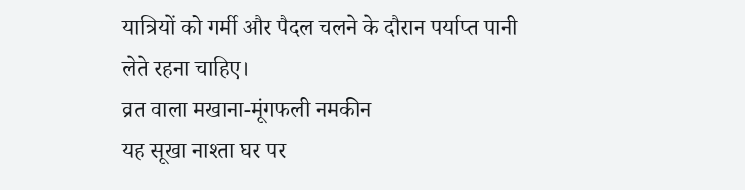यात्रियों को गर्मी और पैदल चलने के दौरान पर्याप्त पानी लेते रहना चाहिए।
व्रत वाला मखाना-मूंगफली नमकीन
यह सूखा नाश्ता घर पर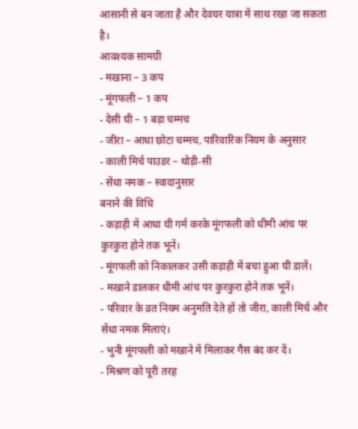आसानी से बन जाता है और देवघर यात्रा में साथ रखा जा सकता है।
आवश्यक सामग्री
- मखाना – 3 कप
- मूंगफली – 1 कप
- देसी घी – 1 बड़ा चम्मच
- जीरा – आधा छोटा चम्मच, पारिवारिक नियम के अनुसार
- काली मिर्च पाउडर – थोड़ी-सी
- सेंधा नमक – स्वादानुसार
बनाने की विधि
- कड़ाही में आधा घी गर्म करके मूंगफली को धीमी आंच पर कुरकुरा होने तक भूनें।
- मूंगफली को निकालकर उसी कड़ाही में बचा हुआ घी डालें।
- मखाने डालकर धीमी आंच पर कुरकुरा होने तक भूनें।
- परिवार के व्रत नियम अनुमति देते हों तो जीरा, काली मिर्च और सेंधा नमक मिलाएं।
- भुनी मूंगफली को मखाने में मिलाकर गैस बंद कर दें।
- मिश्रण को पूरी तरह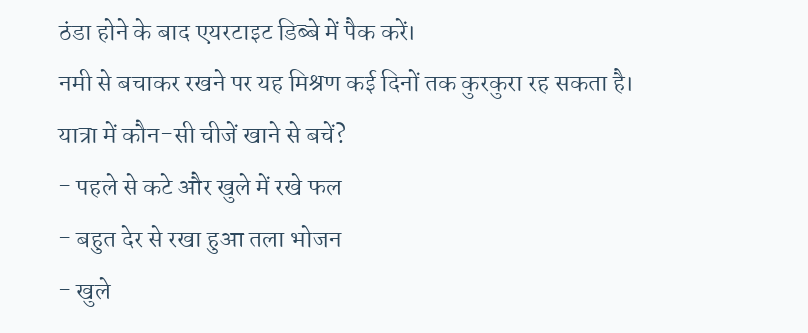ठंडा होने के बाद एयरटाइट डिब्बे में पैक करें।
नमी से बचाकर रखने पर यह मिश्रण कई दिनों तक कुरकुरा रह सकता है।
यात्रा में कौन-सी चीजें खाने से बचें?
- पहले से कटे और खुले में रखे फल
- बहुत देर से रखा हुआ तला भोजन
- खुले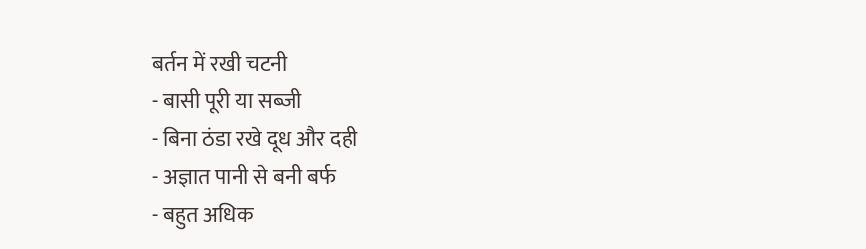बर्तन में रखी चटनी
- बासी पूरी या सब्जी
- बिना ठंडा रखे दूध और दही
- अज्ञात पानी से बनी बर्फ
- बहुत अधिक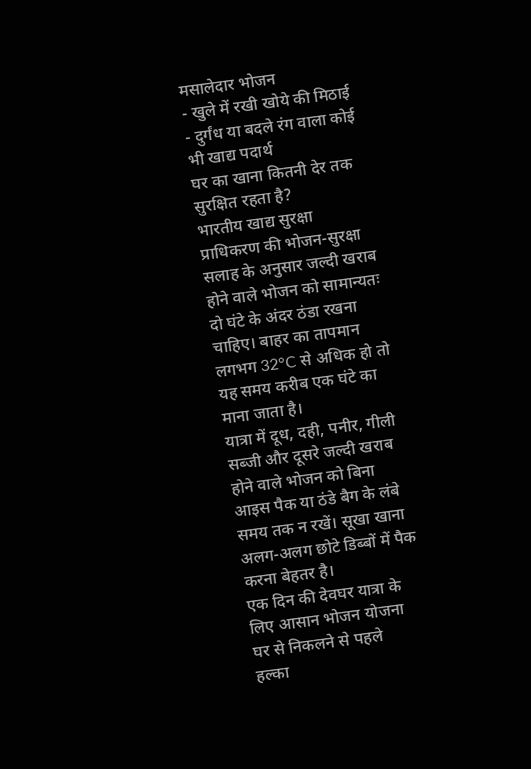मसालेदार भोजन
- खुले में रखी खोये की मिठाई
- दुर्गंध या बदले रंग वाला कोई भी खाद्य पदार्थ
घर का खाना कितनी देर तक सुरक्षित रहता है?
भारतीय खाद्य सुरक्षा प्राधिकरण की भोजन-सुरक्षा सलाह के अनुसार जल्दी खराब होने वाले भोजन को सामान्यतः दो घंटे के अंदर ठंडा रखना चाहिए। बाहर का तापमान लगभग 32°C से अधिक हो तो यह समय करीब एक घंटे का माना जाता है।
यात्रा में दूध, दही, पनीर, गीली सब्जी और दूसरे जल्दी खराब होने वाले भोजन को बिना आइस पैक या ठंडे बैग के लंबे समय तक न रखें। सूखा खाना अलग-अलग छोटे डिब्बों में पैक करना बेहतर है।
एक दिन की देवघर यात्रा के लिए आसान भोजन योजना
घर से निकलने से पहले
हल्का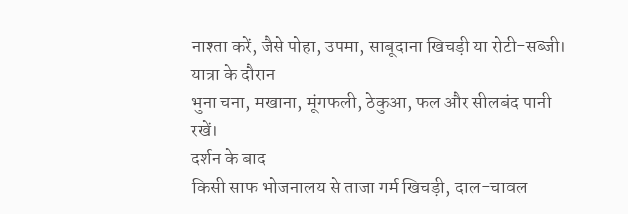नाश्ता करें, जैसे पोहा, उपमा, साबूदाना खिचड़ी या रोटी-सब्जी।
यात्रा के दौरान
भुना चना, मखाना, मूंगफली, ठेकुआ, फल और सीलबंद पानी रखें।
दर्शन के बाद
किसी साफ भोजनालय से ताजा गर्म खिचड़ी, दाल-चावल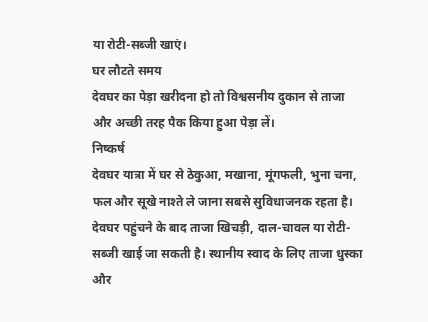या रोटी-सब्जी खाएं।
घर लौटते समय
देवघर का पेड़ा खरीदना हो तो विश्वसनीय दुकान से ताजा और अच्छी तरह पैक किया हुआ पेड़ा लें।
निष्कर्ष
देवघर यात्रा में घर से ठेकुआ, मखाना, मूंगफली, भुना चना, फल और सूखे नाश्ते ले जाना सबसे सुविधाजनक रहता है। देवघर पहुंचने के बाद ताजा खिचड़ी, दाल-चावल या रोटी-सब्जी खाई जा सकती है। स्थानीय स्वाद के लिए ताजा धुस्का और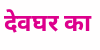देवघर का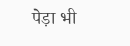पेड़ा भी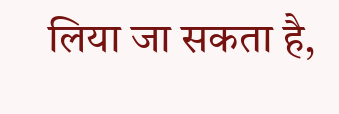लिया जा सकता है,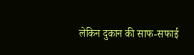लेकिन दुकान की साफ-सफाई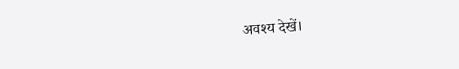अवश्य देखें।